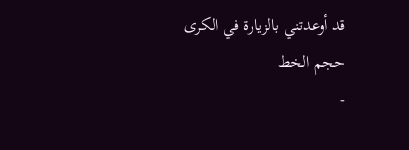قد أوعدتني بالزيارة في الكرى
حجم الخط
-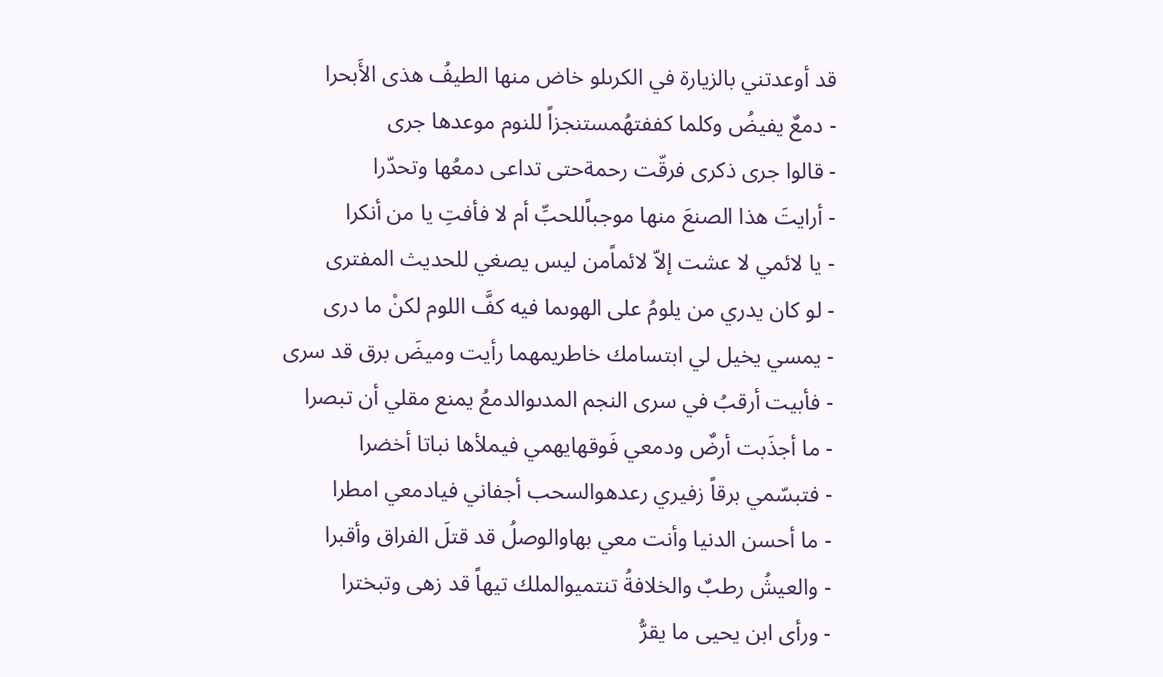قد أوعدتني بالزيارة في الكرىلو خاض منها الطيفُ هذى الأَبحرا
- دمعٌ يفيضُ وكلما كففتهُمستنجزاً للنوم موعدها جرى
- قالوا جرى ذكرى فرقّت رحمةحتى تداعى دمعُها وتحدّرا
- أرايتَ هذا الصنعَ منها موجباًللحبِّ أم لا فأفتِ يا من أنكرا
- يا لائمي لا عشت إلاّ لائماًمن ليس يصغي للحديث المفترى
- لو كان يدري من يلومُ على الهوىما فيه كفَّ اللوم لكنْ ما درى
- يمسي يخيل لي ابتسامك خاطريمهما رأيت وميضَ برق قد سرى
- فأبيت أرقبُ في سرى النجم المدىوالدمعُ يمنع مقلي أن تبصرا
- ما أجذَبت أرضٌ ودمعي فَوقهايهمي فيملأها نباتا أخضرا
- فتبسّمي برقاً زفيري رعدهوالسحب أجفاني فيادمعي امطرا
- ما أحسن الدنيا وأنت معي بهاوالوصلُ قد قتلَ الفراق وأقبرا
- والعيشُ رطبٌ والخلافةُ تنتميوالملك تيهاً قد زهى وتبخترا
- ورأى ابن يحيى ما يقرُّ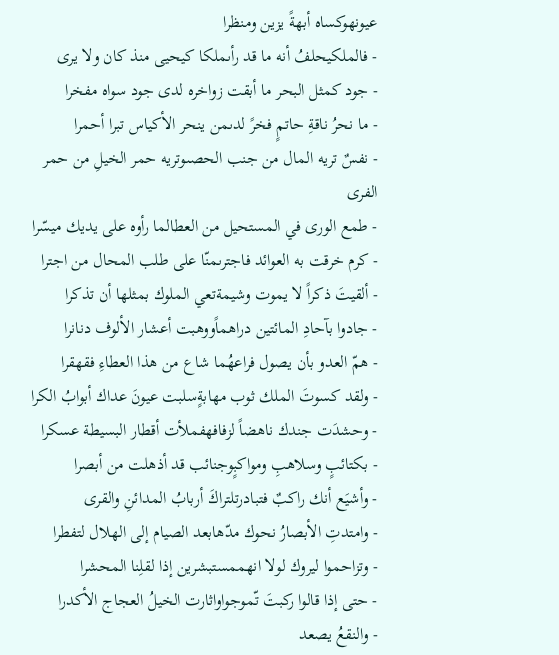عيونهوكساه أبهةً يزين ومنظرا
- فالملكيحلفُ أنه ما قد رأىملكا كيحيى منذ كان ولا يرى
- جود كمثل البحر ما أبقت زواخره لدى جود سواه مفخرا
- ما نحرُ ناقةِ حاتمٍ فخرً لدىمن ينحر الأكياس تبرا أحمرا
- نفسٌ تريه المال من جنب الحصىوتريه حمر الخيلِ من حمر الفرى
- طمع الورى في المستحيل من العطالما رأوه على يديك ميسّرا
- كرم خرقت به العوائد فاجترىمنّا على طلب المحال من اجترا
- ألقيتَ ذكراً لا يموت وشيمةتعي الملوك بمثلها أن تذكرا
- جادوا بآحادِ المائتين دراهماًووهبت أعشار الألوف دنانرا
- همّ العدو بأن يصول فراعهُما شاع من هذا العطاءِ فقهقرا
- ولقد كسوتَ الملك ثوب مهابةٍسلبت عيونَ عداك أبوابُ الكرا
- وحشدَت جندك ناهضاً لزفافهفملأت أقطار البسيطة عسكرا
- بكتائبٍ وسلاهبِ ومواكبٍوجنائب قد أذهلت من أبصرا
- وأشيَع أنك راكبٌ فتبادرتلتراكَ أربابُ المدائنِ والقرى
- وامتدتِ الأبصارُ نحوك مدّهابعد الصيام إلى الهلال لتفطرا
- وتزاحموا ليروك لولا انهممستبشرين إذا لقلِنا المحشرا
- حتى إذا قالوا ركبتَ تّموجواواثارت الخيلُ العجاج الأكدرا
- والنقعُ يصعد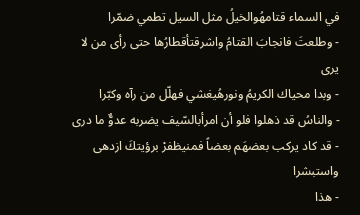في السماء قتامهُوالخيلُ مثل السيل تطمي ضمّرا
- وطلعتَ فانجابَ القتامُ واشرقتأقطارُها حتى رأى من لا يرى
- وبدا محياك الكريمُ ونورهُيغشي فهلّل من رآه وكبّرا
- والناسُ قد ذهلوا فلو أن امرأبالسّيف يضربه عدوٌّ ما درى
- قد كاد يركب بعضهَم بعضاً فمنيظفرْ برؤيتكَ ازدهى واستبشرا
- هذا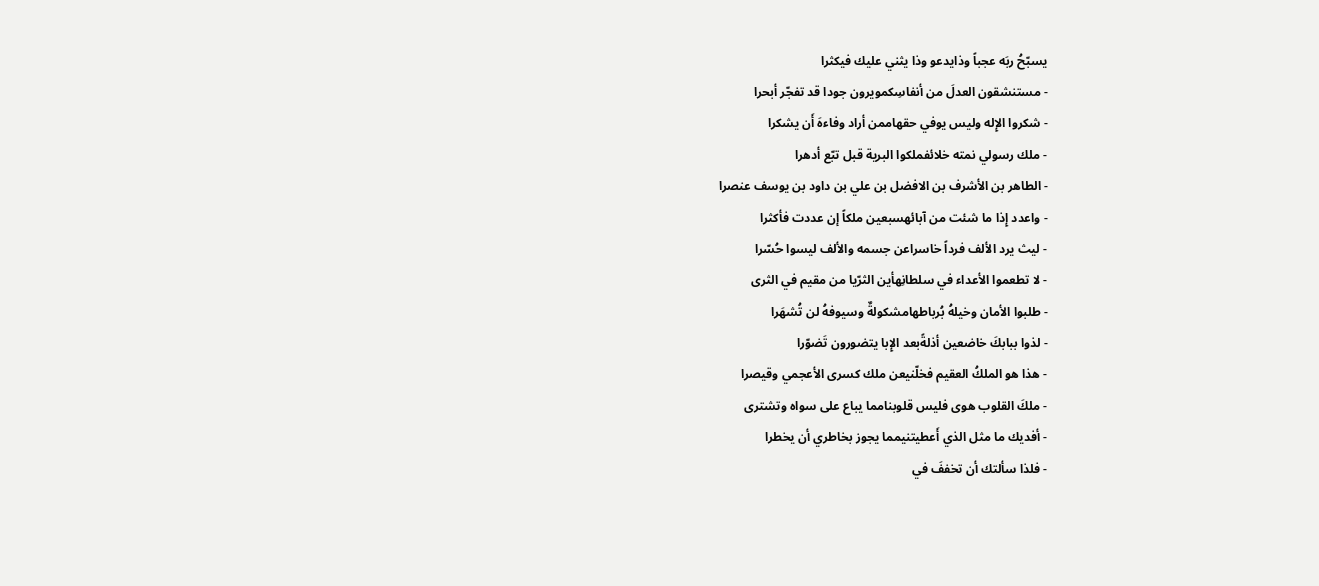يسبّحُ ربَه عجباً وذايدعو وذا يثني عليك فيكثرا
- مستنشقون العدلَ من أنفاسِكمويرون جودا قد تفجّر أبحرا
- شكروا الإِله وليس يوفي حقهاممن أراد وفاءهَ أَن يشكرا
- ملك رسولي نمته خلائفملكوا البرية قبل تبّع أدهرا
- الطاهر بن الأشرف بن الافضل بن علي بن داود بن يوسف عنصرا
- واعدد إِذا ما شئت من آبائهسبعين ملكاً إن عددت فأكثرا
- ليث يرد الألف فرداً خاسراعن جسمه والألف ليسوا حُسّرا
- لا تطعموا الأعداء في سلطانِهأين الثرّيا من مقيم في الثرى
- طلبوا الأمان وخيلهُ بُرباطهامشكولةٌ وسيوفهُ لن تُشهَرا
- لذوا ببابكَ خاضعين أذلةًبعد الإِبا يتضورون تَضوّرا
- هذا هو الملكُ العقيم فخلّنيعن ملك كسرى الأعجمي وقيصرا
- ملكَ القلوب هوى فليس قلوبنامما يباع على سواه وتشترى
- أفديك ما مثل الذي أَعطيتنيمما يجوز بخاطري أن يخطرا
- فلذا سألتك أن تخففَ في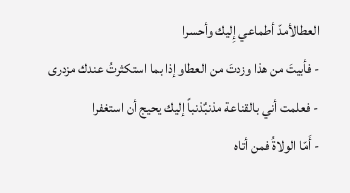العطالأمدّ أطماعي إِليك وأحسرا
- فأبيتَ من هذا وزدتَ من العطاوإذا بما استكثرتُ عندك مزدرى
- فعلمت أني بالقناعة مذنبٌذنباً إليك يحيج أن استغفرا
- أَمّا الولاةُ فمن أتاه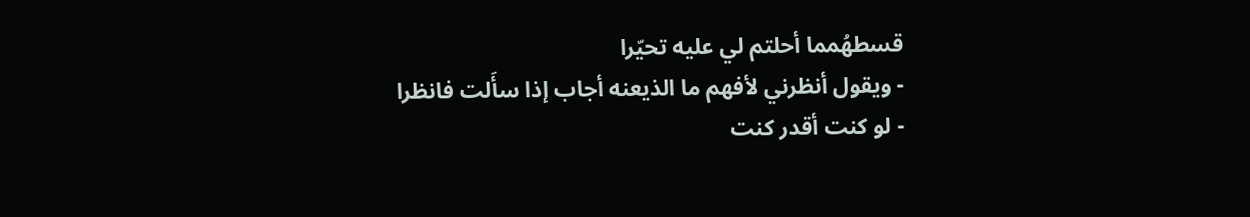قسطهُمما أحلتم لي عليه تحيّرا
- ويقول أنظرني لأفهم ما الذيعنه أجاب إذا سأَلت فانظرا
- لو كنت أقدر كنت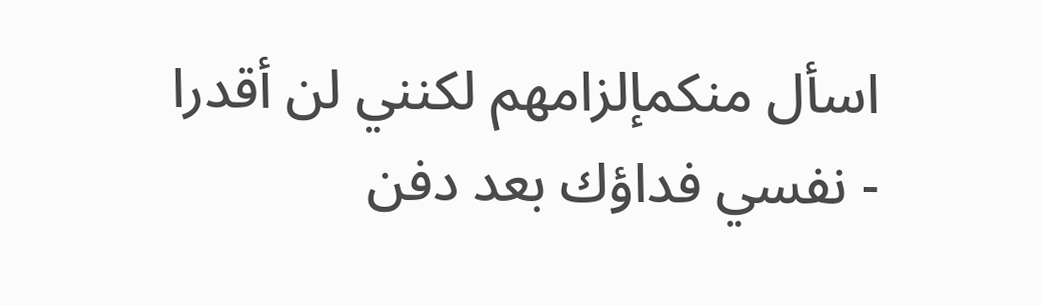اسأل منكمإلزامهم لكنني لن أقدرا
- نفسي فداؤك بعد دفن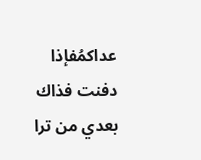عداكمُفإذا دفنت فذاك بعدي من ترا